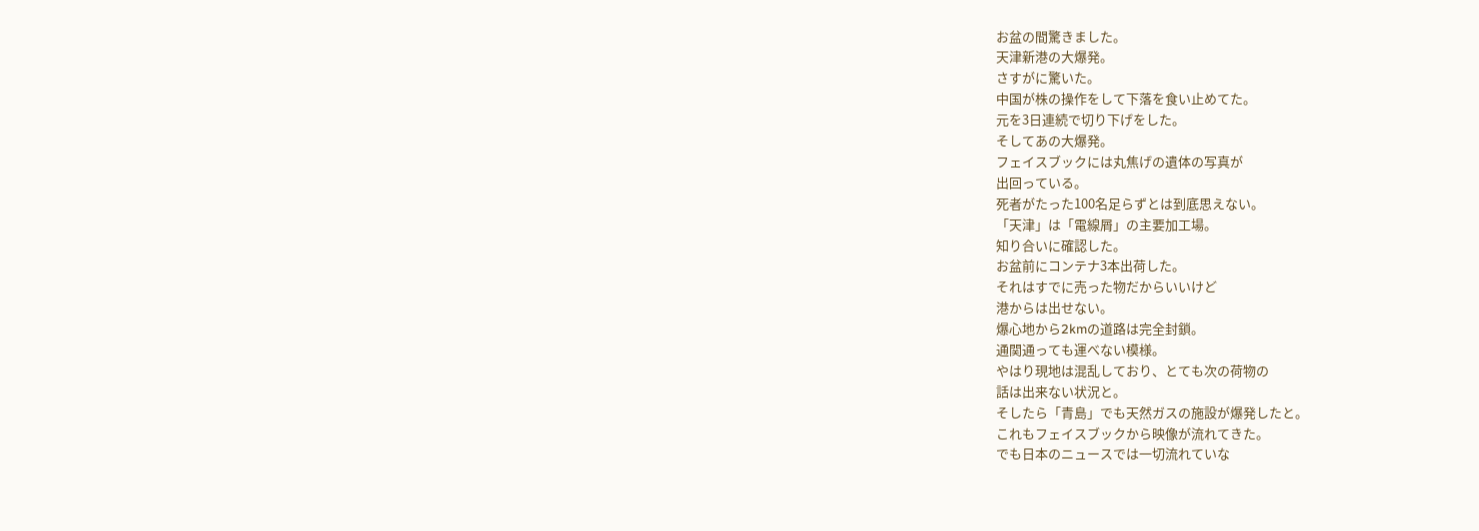お盆の間驚きました。
天津新港の大爆発。
さすがに驚いた。
中国が株の操作をして下落を食い止めてた。
元を3日連続で切り下げをした。
そしてあの大爆発。
フェイスブックには丸焦げの遺体の写真が
出回っている。
死者がたった100名足らずとは到底思えない。
「天津」は「電線屑」の主要加工場。
知り合いに確認した。
お盆前にコンテナ3本出荷した。
それはすでに売った物だからいいけど
港からは出せない。
爆心地から2kmの道路は完全封鎖。
通関通っても運べない模様。
やはり現地は混乱しており、とても次の荷物の
話は出来ない状況と。
そしたら「青島」でも天然ガスの施設が爆発したと。
これもフェイスブックから映像が流れてきた。
でも日本のニュースでは一切流れていな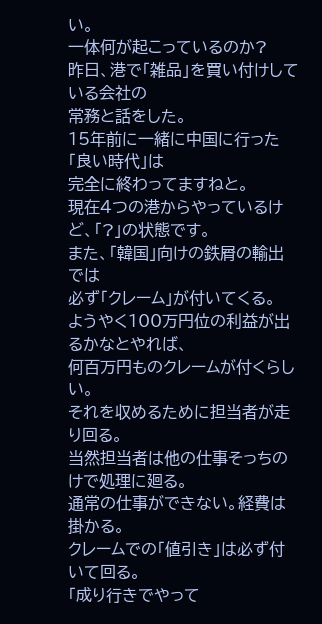い。
一体何が起こっているのか?
昨日、港で「雑品」を買い付けしている会社の
常務と話をした。
15年前に一緒に中国に行った「良い時代」は
完全に終わってますねと。
現在4つの港からやっているけど、「?」の状態です。
また、「韓国」向けの鉄屑の輸出では
必ず「クレーム」が付いてくる。
ようやく100万円位の利益が出るかなとやれば、
何百万円ものクレームが付くらしい。
それを収めるために担当者が走り回る。
当然担当者は他の仕事そっちのけで処理に廻る。
通常の仕事ができない。経費は掛かる。
クレームでの「値引き」は必ず付いて回る。
「成り行きでやって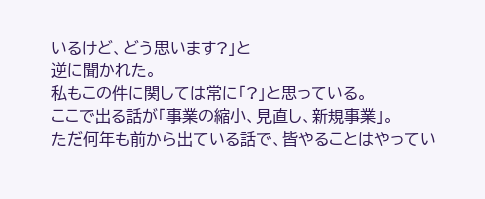いるけど、どう思います?」と
逆に聞かれた。
私もこの件に関しては常に「?」と思っている。
ここで出る話が「事業の縮小、見直し、新規事業」。
ただ何年も前から出ている話で、皆やることはやってい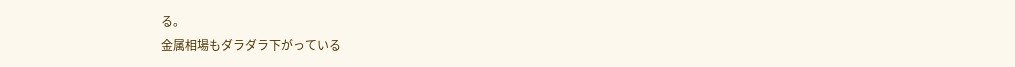る。
金属相場もダラダラ下がっている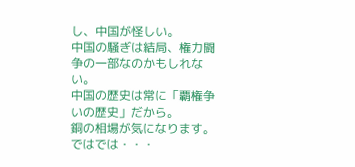し、中国が怪しい。
中国の騒ぎは結局、権力闘争の一部なのかもしれない。
中国の歴史は常に「覇権争いの歴史」だから。
銅の相場が気になります。
ではでは・・・